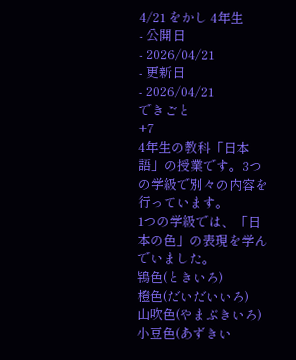4/21 をかし 4年生
- 公開日
- 2026/04/21
- 更新日
- 2026/04/21
できごと
+7
4年生の教科「日本語」の授業です。3つの学級で別々の内容を行っています。
1つの学級では、「日本の色」の表現を学んでいました。
鴇色(ときいろ)
橙色(だいだいいろ)
山吹色(やまぶきいろ)
小豆色(あずきい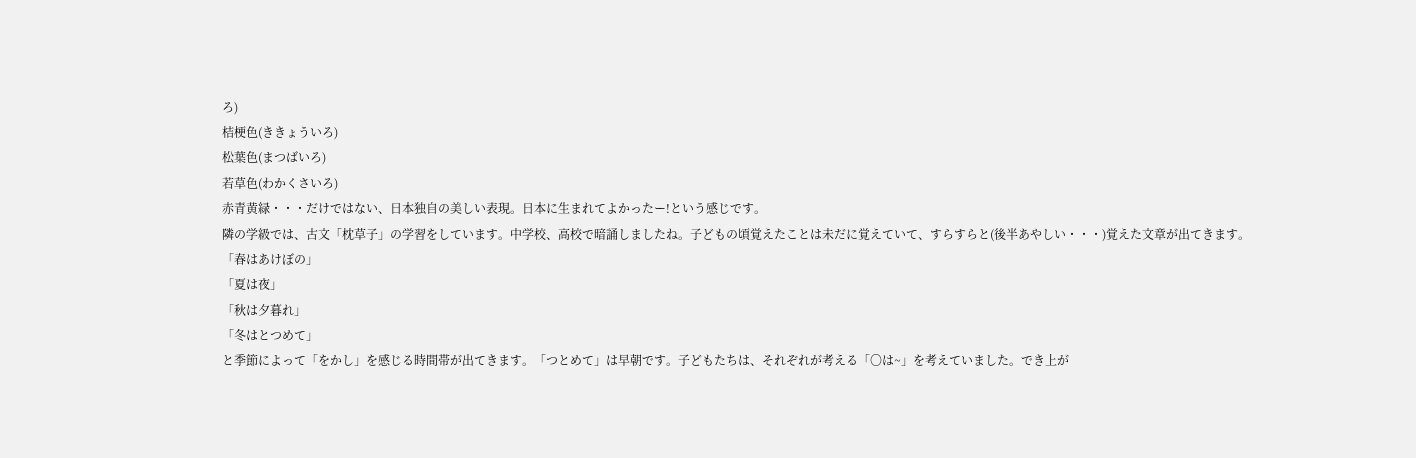ろ)
桔梗色(ききょういろ)
松葉色(まつばいろ)
若草色(わかくさいろ)
赤青黄緑・・・だけではない、日本独自の美しい表現。日本に生まれてよかったー!という感じです。
隣の学級では、古文「枕草子」の学習をしています。中学校、高校で暗誦しましたね。子どもの頃覚えたことは未だに覚えていて、すらすらと(後半あやしい・・・)覚えた文章が出てきます。
「春はあけぼの」
「夏は夜」
「秋は夕暮れ」
「冬はとつめて」
と季節によって「をかし」を感じる時間帯が出てきます。「つとめて」は早朝です。子どもたちは、それぞれが考える「〇は~」を考えていました。でき上が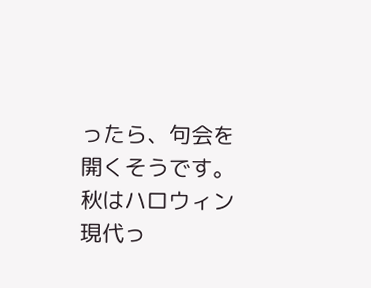ったら、句会を開くそうです。
秋はハロウィン
現代っ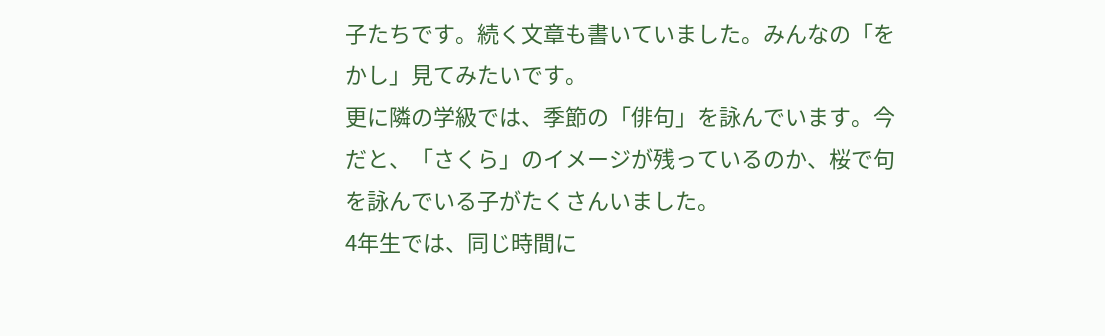子たちです。続く文章も書いていました。みんなの「をかし」見てみたいです。
更に隣の学級では、季節の「俳句」を詠んでいます。今だと、「さくら」のイメージが残っているのか、桜で句を詠んでいる子がたくさんいました。
4年生では、同じ時間に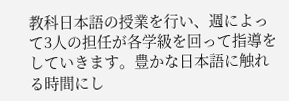教科日本語の授業を行い、週によって3人の担任が各学級を回って指導をしていきます。豊かな日本語に触れる時間にし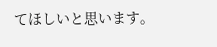てほしいと思います。